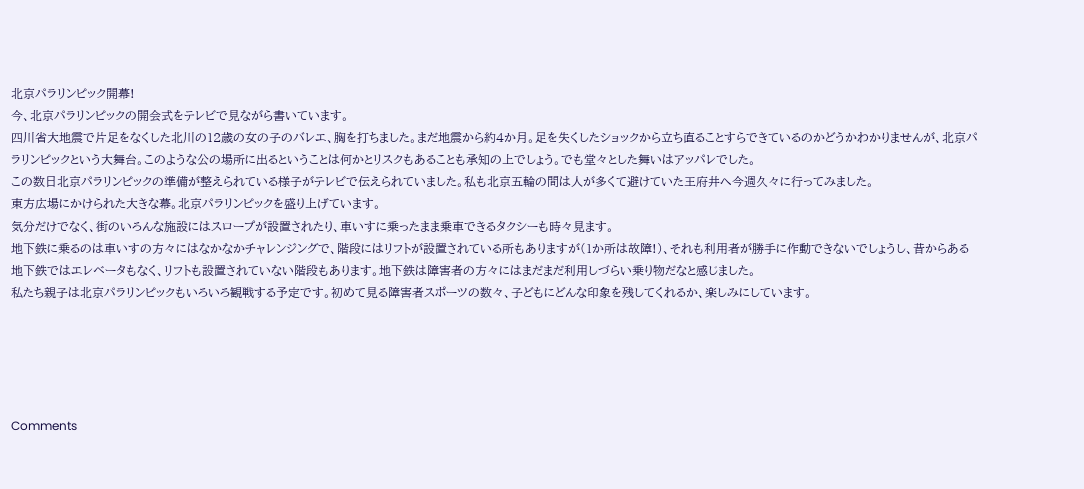北京パラリンピック開幕!
今、北京パラリンピックの開会式をテレビで見ながら書いています。
四川省大地震で片足をなくした北川の12歳の女の子のバレエ、胸を打ちました。まだ地震から約4か月。足を失くしたショックから立ち直ることすらできているのかどうかわかりませんが、北京パラリンピックという大舞台。このような公の場所に出るということは何かとリスクもあることも承知の上でしょう。でも堂々とした舞いはアッパレでした。
この数日北京パラリンピックの準備が整えられている様子がテレビで伝えられていました。私も北京五輪の間は人が多くて避けていた王府井へ今週久々に行ってみました。
東方広場にかけられた大きな幕。北京パラリンピックを盛り上げています。
気分だけでなく、街のいろんな施設にはスロープが設置されたり、車いすに乗ったまま乗車できるタクシーも時々見ます。
地下鉄に乗るのは車いすの方々にはなかなかチャレンジングで、階段にはリフトが設置されている所もありますが(1か所は故障!)、それも利用者が勝手に作動できないでしょうし、昔からある地下鉄ではエレベータもなく、リフトも設置されていない階段もあります。地下鉄は障害者の方々にはまだまだ利用しづらい乗り物だなと感じました。
私たち親子は北京パラリンピックもいろいろ観戦する予定です。初めて見る障害者スポーツの数々、子どもにどんな印象を残してくれるか、楽しみにしています。





Comments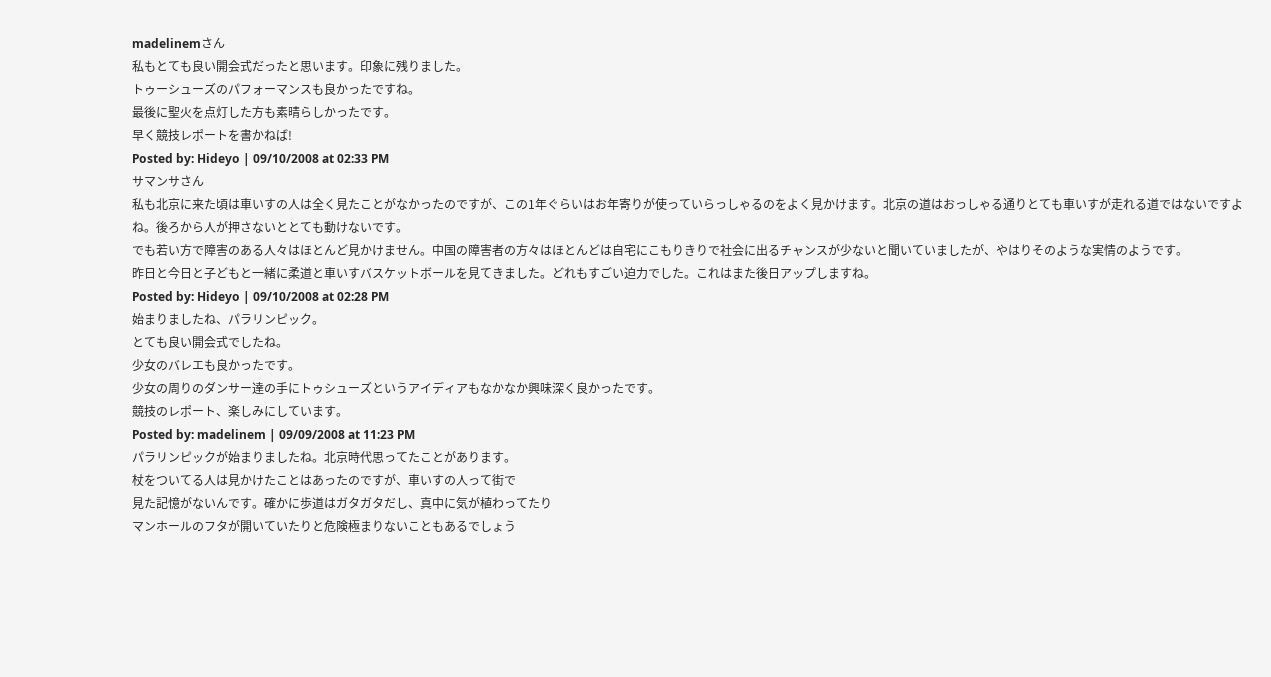madelinemさん
私もとても良い開会式だったと思います。印象に残りました。
トゥーシューズのパフォーマンスも良かったですね。
最後に聖火を点灯した方も素晴らしかったです。
早く競技レポートを書かねば!
Posted by: Hideyo | 09/10/2008 at 02:33 PM
サマンサさん
私も北京に来た頃は車いすの人は全く見たことがなかったのですが、この1年ぐらいはお年寄りが使っていらっしゃるのをよく見かけます。北京の道はおっしゃる通りとても車いすが走れる道ではないですよね。後ろから人が押さないととても動けないです。
でも若い方で障害のある人々はほとんど見かけません。中国の障害者の方々はほとんどは自宅にこもりきりで社会に出るチャンスが少ないと聞いていましたが、やはりそのような実情のようです。
昨日と今日と子どもと一緒に柔道と車いすバスケットボールを見てきました。どれもすごい迫力でした。これはまた後日アップしますね。
Posted by: Hideyo | 09/10/2008 at 02:28 PM
始まりましたね、パラリンピック。
とても良い開会式でしたね。
少女のバレエも良かったです。
少女の周りのダンサー達の手にトゥシューズというアイディアもなかなか興味深く良かったです。
競技のレポート、楽しみにしています。
Posted by: madelinem | 09/09/2008 at 11:23 PM
パラリンピックが始まりましたね。北京時代思ってたことがあります。
杖をついてる人は見かけたことはあったのですが、車いすの人って街で
見た記憶がないんです。確かに歩道はガタガタだし、真中に気が植わってたり
マンホールのフタが開いていたりと危険極まりないこともあるでしょう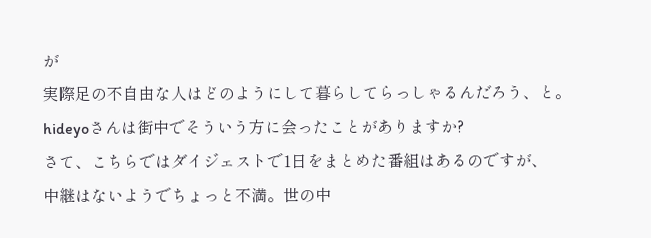が
実際足の不自由な人はどのようにして暮らしてらっしゃるんだろう、と。
hideyoさんは街中でそういう方に会ったことがありますか?
さて、こちらではダイジェストで1日をまとめた番組はあるのですが、
中継はないようでちょっと不満。世の中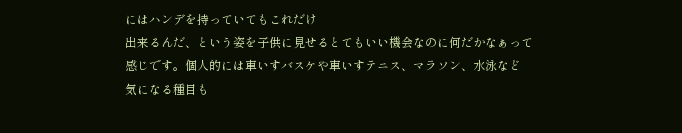にはハンデを持っていてもこれだけ
出来るんだ、という姿を子供に見せるとてもいい機会なのに何だかなぁって
感じです。個人的には車いすバスケや車いすテニス、マラソン、水泳など
気になる種目も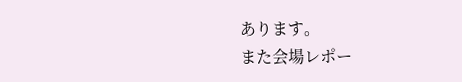あります。
また会場レポー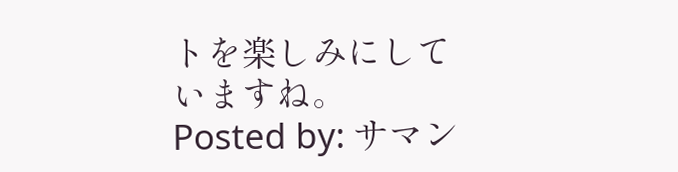トを楽しみにしていますね。
Posted by: サマン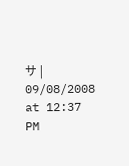サ | 09/08/2008 at 12:37 PM